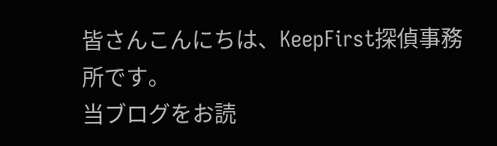皆さんこんにちは、KeepFirst探偵事務所です。
当ブログをお読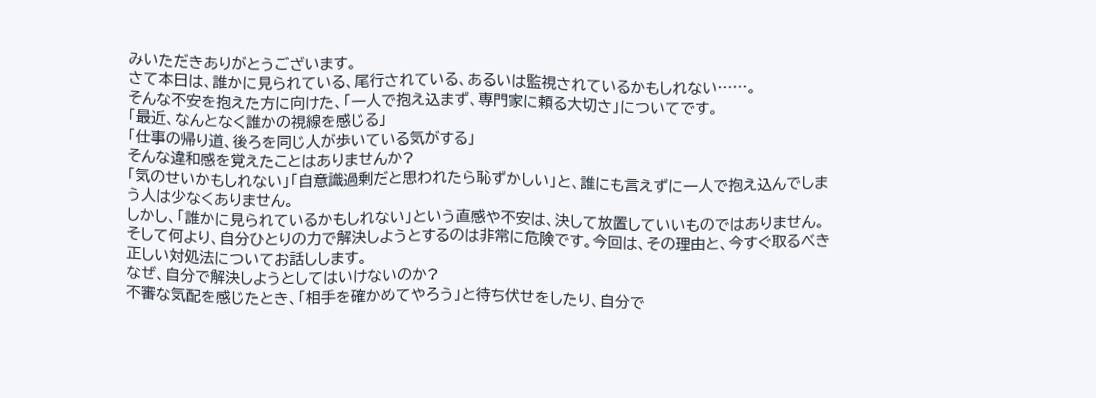みいただきありがとうございます。
さて本日は、誰かに見られている、尾行されている、あるいは監視されているかもしれない……。
そんな不安を抱えた方に向けた、「一人で抱え込まず、専門家に頼る大切さ」についてです。
「最近、なんとなく誰かの視線を感じる」
「仕事の帰り道、後ろを同じ人が歩いている気がする」
そんな違和感を覚えたことはありませんか?
「気のせいかもしれない」「自意識過剰だと思われたら恥ずかしい」と、誰にも言えずに一人で抱え込んでしま
う人は少なくありません。
しかし、「誰かに見られているかもしれない」という直感や不安は、決して放置していいものではありません。
そして何より、自分ひとりの力で解決しようとするのは非常に危険です。今回は、その理由と、今すぐ取るべき
正しい対処法についてお話しします。
なぜ、自分で解決しようとしてはいけないのか?
不審な気配を感じたとき、「相手を確かめてやろう」と待ち伏せをしたり、自分で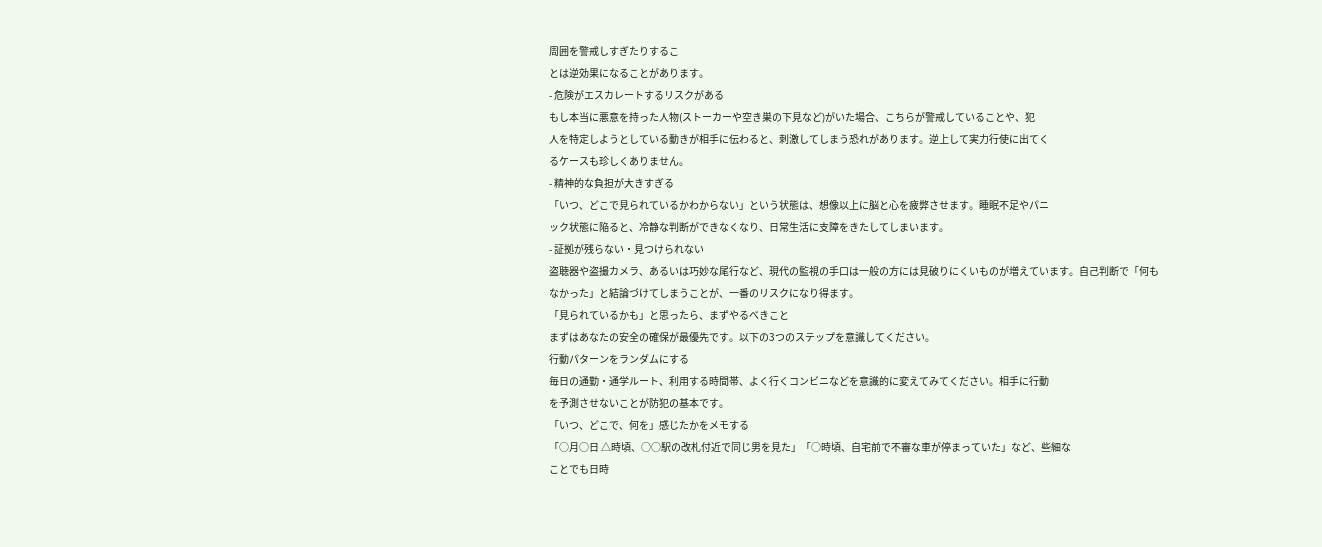周囲を警戒しすぎたりするこ
とは逆効果になることがあります。
- 危険がエスカレートするリスクがある
もし本当に悪意を持った人物(ストーカーや空き巣の下見など)がいた場合、こちらが警戒していることや、犯
人を特定しようとしている動きが相手に伝わると、刺激してしまう恐れがあります。逆上して実力行使に出てく
るケースも珍しくありません。
- 精神的な負担が大きすぎる
「いつ、どこで見られているかわからない」という状態は、想像以上に脳と心を疲弊させます。睡眠不足やパニ
ック状態に陥ると、冷静な判断ができなくなり、日常生活に支障をきたしてしまいます。
- 証拠が残らない・見つけられない
盗聴器や盗撮カメラ、あるいは巧妙な尾行など、現代の監視の手口は一般の方には見破りにくいものが増えています。自己判断で「何も
なかった」と結論づけてしまうことが、一番のリスクになり得ます。
「見られているかも」と思ったら、まずやるべきこと
まずはあなたの安全の確保が最優先です。以下の3つのステップを意識してください。
行動パターンをランダムにする
毎日の通勤・通学ルート、利用する時間帯、よく行くコンビニなどを意識的に変えてみてください。相手に行動
を予測させないことが防犯の基本です。
「いつ、どこで、何を」感じたかをメモする
「○月○日 △時頃、○○駅の改札付近で同じ男を見た」「○時頃、自宅前で不審な車が停まっていた」など、些細な
ことでも日時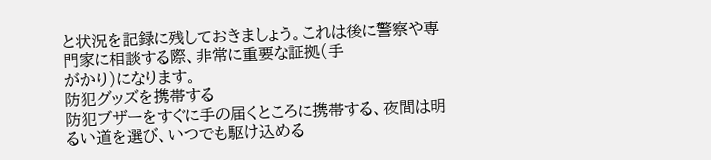と状況を記録に残しておきましょう。これは後に警察や専門家に相談する際、非常に重要な証拠(手
がかり)になります。
防犯グッズを携帯する
防犯ブザーをすぐに手の届くところに携帯する、夜間は明るい道を選び、いつでも駆け込める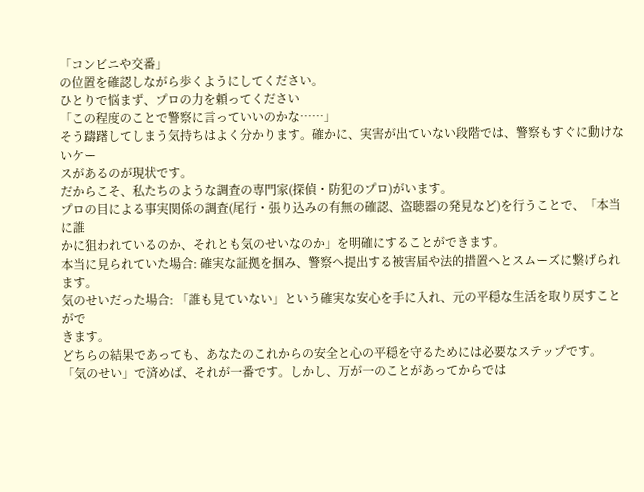「コンビニや交番」
の位置を確認しながら歩くようにしてください。
ひとりで悩まず、プロの力を頼ってください
「この程度のことで警察に言っていいのかな……」
そう躊躇してしまう気持ちはよく分かります。確かに、実害が出ていない段階では、警察もすぐに動けないケー
スがあるのが現状です。
だからこそ、私たちのような調査の専門家(探偵・防犯のプロ)がいます。
プロの目による事実関係の調査(尾行・張り込みの有無の確認、盗聴器の発見など)を行うことで、「本当に誰
かに狙われているのか、それとも気のせいなのか」を明確にすることができます。
本当に見られていた場合: 確実な証拠を掴み、警察へ提出する被害届や法的措置へとスムーズに繋げられます。
気のせいだった場合: 「誰も見ていない」という確実な安心を手に入れ、元の平穏な生活を取り戻すことがで
きます。
どちらの結果であっても、あなたのこれからの安全と心の平穏を守るためには必要なステップです。
「気のせい」で済めば、それが一番です。しかし、万が一のことがあってからでは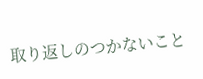取り返しのつかないこと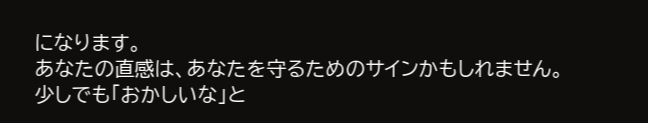になります。
あなたの直感は、あなたを守るためのサインかもしれません。
少しでも「おかしいな」と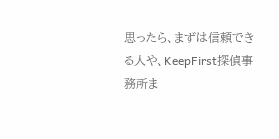思ったら、まずは信頼できる人や、KeepFirst探偵事務所ま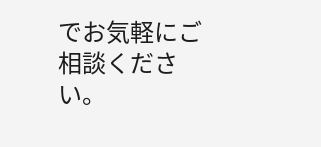でお気軽にご相談ください。